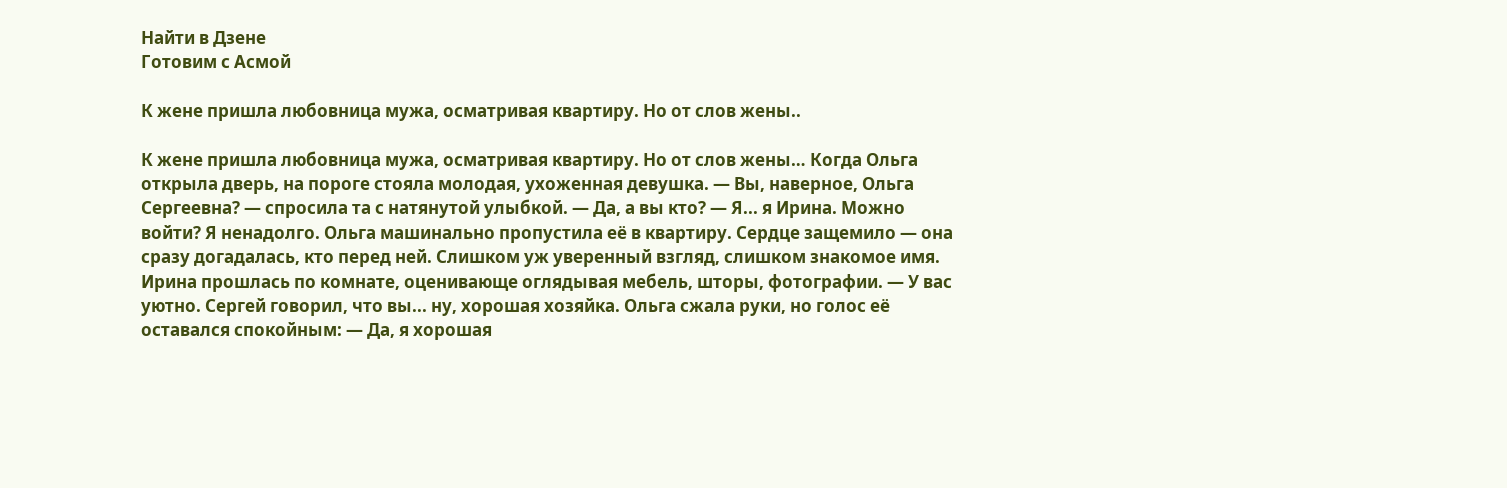Найти в Дзене
Готовим с Асмой

К жене пришла любовница мужа, осматривая квартиру. Но от слов жены..

К жене пришла любовница мужа, осматривая квартиру. Но от слов жены… Когда Ольга открыла дверь, на пороге стояла молодая, ухоженная девушка. — Вы, наверное, Ольга Сергеевна? — спросила та с натянутой улыбкой. — Да, а вы кто? — Я... я Ирина. Можно войти? Я ненадолго. Ольга машинально пропустила её в квартиру. Сердце защемило — она сразу догадалась, кто перед ней. Слишком уж уверенный взгляд, слишком знакомое имя. Ирина прошлась по комнате, оценивающе оглядывая мебель, шторы, фотографии. — У вас уютно. Сергей говорил, что вы... ну, хорошая хозяйка. Ольга сжала руки, но голос её оставался спокойным: — Да, я хорошая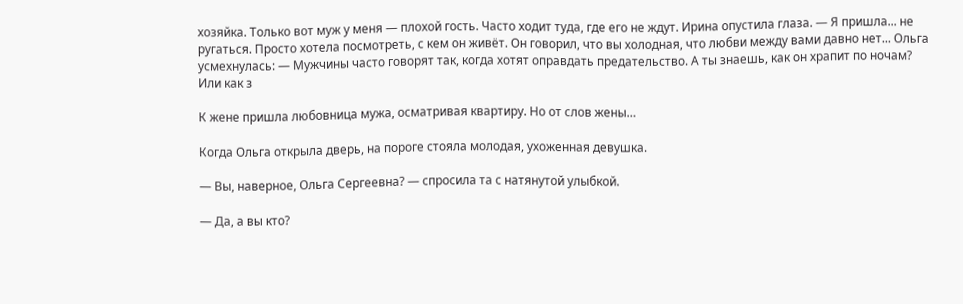хозяйка. Только вот муж у меня — плохой гость. Часто ходит туда, где его не ждут. Ирина опустила глаза. — Я пришла... не ругаться. Просто хотела посмотреть, с кем он живёт. Он говорил, что вы холодная, что любви между вами давно нет... Ольга усмехнулась: — Мужчины часто говорят так, когда хотят оправдать предательство. А ты знаешь, как он храпит по ночам? Или как з

К жене пришла любовница мужа, осматривая квартиру. Но от слов жены…

Когда Ольга открыла дверь, на пороге стояла молодая, ухоженная девушка.

— Вы, наверное, Ольга Сергеевна? — спросила та с натянутой улыбкой.

— Да, а вы кто?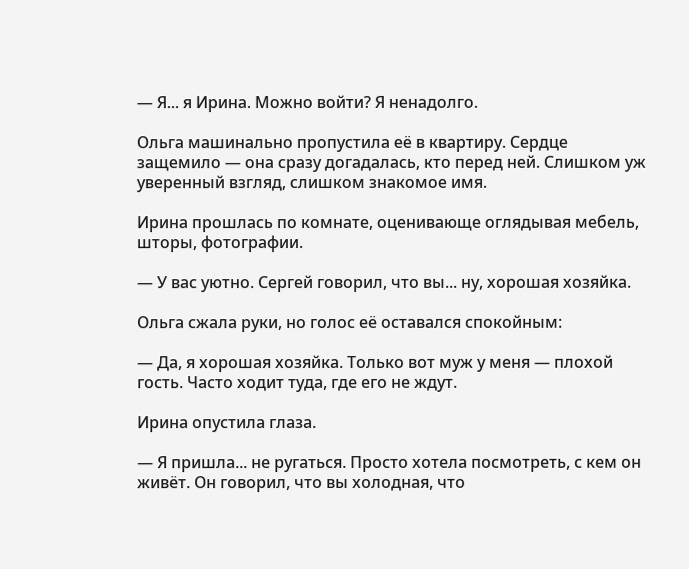— Я... я Ирина. Можно войти? Я ненадолго.

Ольга машинально пропустила её в квартиру. Сердце защемило — она сразу догадалась, кто перед ней. Слишком уж уверенный взгляд, слишком знакомое имя.

Ирина прошлась по комнате, оценивающе оглядывая мебель, шторы, фотографии.

— У вас уютно. Сергей говорил, что вы... ну, хорошая хозяйка.

Ольга сжала руки, но голос её оставался спокойным:

— Да, я хорошая хозяйка. Только вот муж у меня — плохой гость. Часто ходит туда, где его не ждут.

Ирина опустила глаза.

— Я пришла... не ругаться. Просто хотела посмотреть, с кем он живёт. Он говорил, что вы холодная, что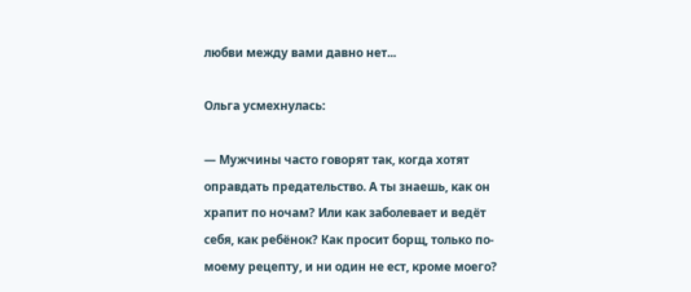любви между вами давно нет...

Ольга усмехнулась:

— Мужчины часто говорят так, когда хотят оправдать предательство. А ты знаешь, как он храпит по ночам? Или как заболевает и ведёт себя, как ребёнок? Как просит борщ, только по-моему рецепту, и ни один не ест, кроме моего?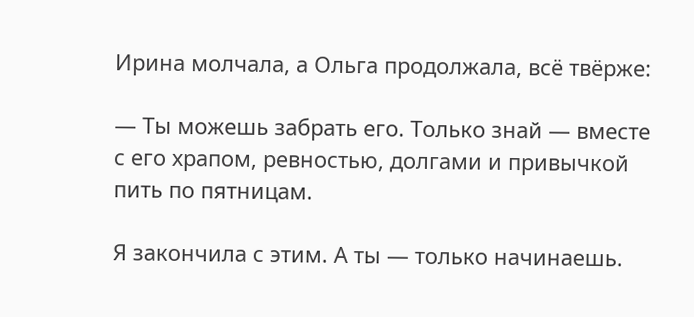Ирина молчала, а Ольга продолжала, всё твёрже:

— Ты можешь забрать его. Только знай — вместе с его храпом, ревностью, долгами и привычкой пить по пятницам.

Я закончила с этим. А ты — только начинаешь.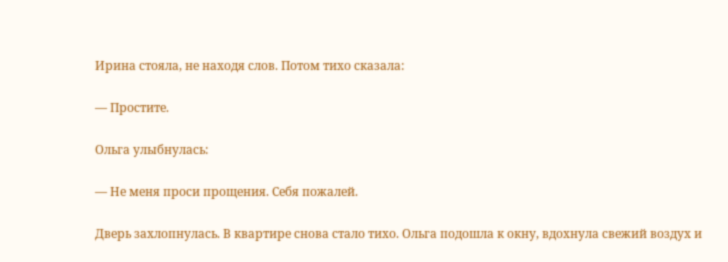Ирина стояла, не находя слов. Потом тихо сказала:

— Простите.

Ольга улыбнулась:

— Не меня проси прощения. Себя пожалей.

Дверь захлопнулась. В квартире снова стало тихо. Ольга подошла к окну, вдохнула свежий воздух и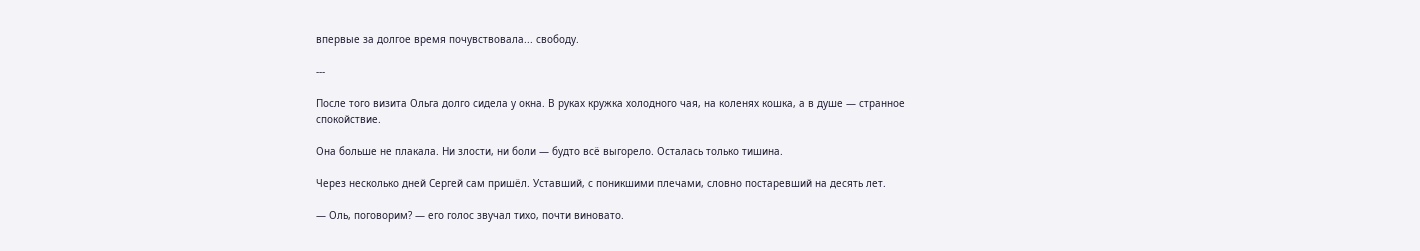впервые за долгое время почувствовала... свободу.

---

После того визита Ольга долго сидела у окна. В руках кружка холодного чая, на коленях кошка, а в душе — странное спокойствие.

Она больше не плакала. Ни злости, ни боли — будто всё выгорело. Осталась только тишина.

Через несколько дней Сергей сам пришёл. Уставший, с поникшими плечами, словно постаревший на десять лет.

— Оль, поговорим? — его голос звучал тихо, почти виновато.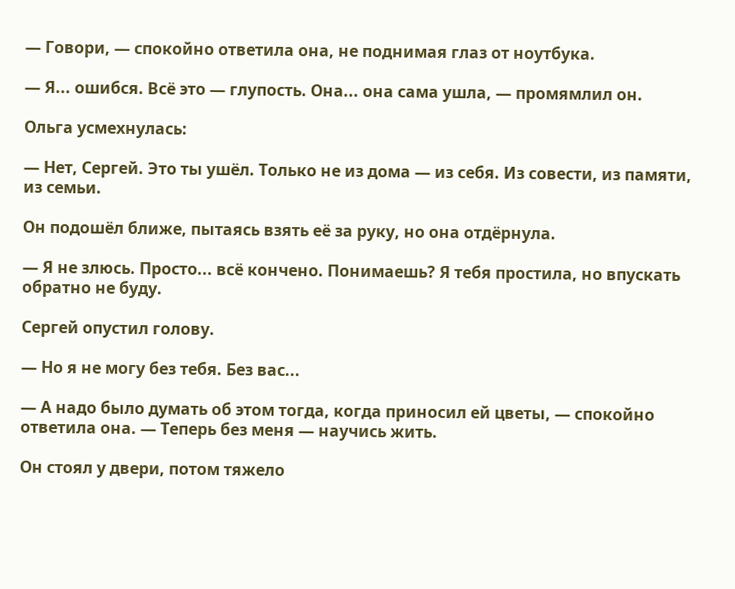— Говори, — спокойно ответила она, не поднимая глаз от ноутбука.

— Я... ошибся. Всё это — глупость. Она... она сама ушла, — промямлил он.

Ольга усмехнулась:

— Нет, Сергей. Это ты ушёл. Только не из дома — из себя. Из совести, из памяти, из семьи.

Он подошёл ближе, пытаясь взять её за руку, но она отдёрнула.

— Я не злюсь. Просто... всё кончено. Понимаешь? Я тебя простила, но впускать обратно не буду.

Сергей опустил голову.

— Но я не могу без тебя. Без вас...

— А надо было думать об этом тогда, когда приносил ей цветы, — спокойно ответила она. — Теперь без меня — научись жить.

Он стоял у двери, потом тяжело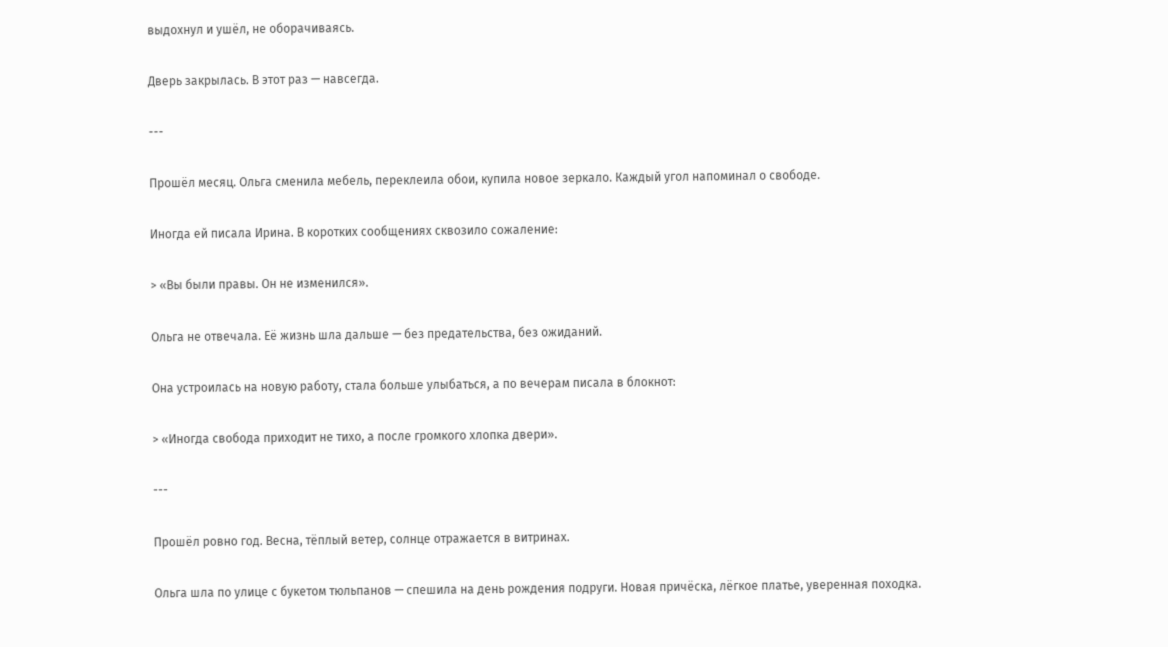выдохнул и ушёл, не оборачиваясь.

Дверь закрылась. В этот раз — навсегда.

---

Прошёл месяц. Ольга сменила мебель, переклеила обои, купила новое зеркало. Каждый угол напоминал о свободе.

Иногда ей писала Ирина. В коротких сообщениях сквозило сожаление:

> «Вы были правы. Он не изменился».

Ольга не отвечала. Её жизнь шла дальше — без предательства, без ожиданий.

Она устроилась на новую работу, стала больше улыбаться, а по вечерам писала в блокнот:

> «Иногда свобода приходит не тихо, а после громкого хлопка двери».

---

Прошёл ровно год. Весна, тёплый ветер, солнце отражается в витринах.

Ольга шла по улице с букетом тюльпанов — спешила на день рождения подруги. Новая причёска, лёгкое платье, уверенная походка.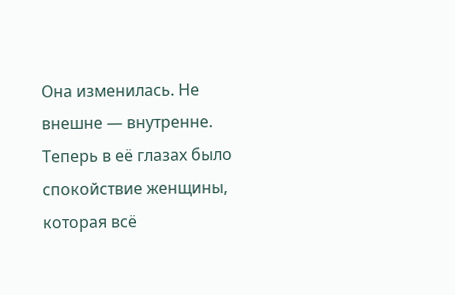Она изменилась. Не внешне — внутренне. Теперь в её глазах было спокойствие женщины, которая всё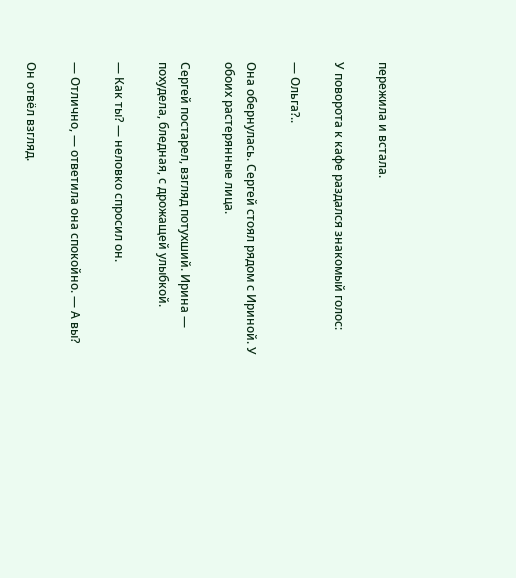пережила и встала.

У поворота к кафе раздался знакомый голос:

— Ольга?..

Она обернулась. Сергей стоял рядом с Ириной. У обоих растерянные лица.

Сергей постарел, взгляд потухший. Ирина — похудела, бледная, с дрожащей улыбкой.

— Как ты? — неловко спросил он.

— Отлично, — ответила она спокойно. — А вы?

Он отвёл взгляд.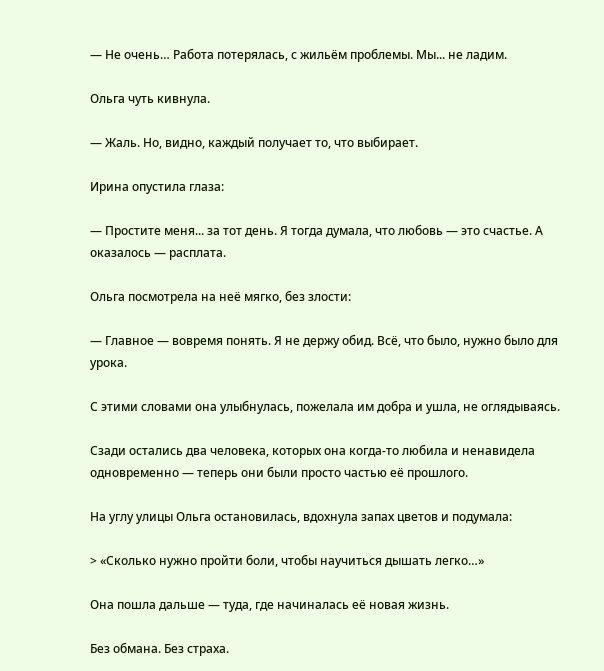— Не очень… Работа потерялась, с жильём проблемы. Мы... не ладим.

Ольга чуть кивнула.

— Жаль. Но, видно, каждый получает то, что выбирает.

Ирина опустила глаза:

— Простите меня... за тот день. Я тогда думала, что любовь — это счастье. А оказалось — расплата.

Ольга посмотрела на неё мягко, без злости:

— Главное — вовремя понять. Я не держу обид. Всё, что было, нужно было для урока.

С этими словами она улыбнулась, пожелала им добра и ушла, не оглядываясь.

Сзади остались два человека, которых она когда-то любила и ненавидела одновременно — теперь они были просто частью её прошлого.

На углу улицы Ольга остановилась, вдохнула запах цветов и подумала:

> «Сколько нужно пройти боли, чтобы научиться дышать легко…»

Она пошла дальше — туда, где начиналась её новая жизнь.

Без обмана. Без страха.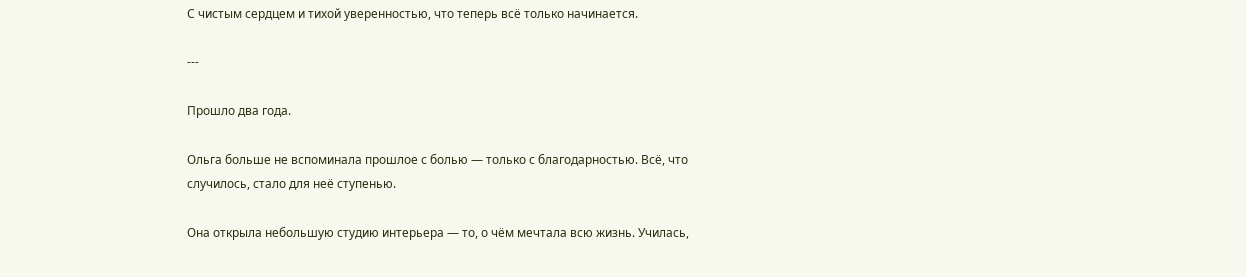С чистым сердцем и тихой уверенностью, что теперь всё только начинается.

---

Прошло два года.

Ольга больше не вспоминала прошлое с болью — только с благодарностью. Всё, что случилось, стало для неё ступенью.

Она открыла небольшую студию интерьера — то, о чём мечтала всю жизнь. Училась,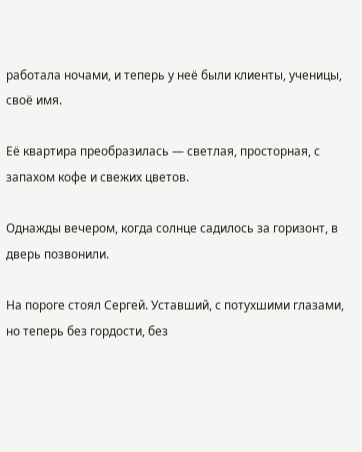работала ночами, и теперь у неё были клиенты, ученицы, своё имя.

Её квартира преобразилась — светлая, просторная, с запахом кофе и свежих цветов.

Однажды вечером, когда солнце садилось за горизонт, в дверь позвонили.

На пороге стоял Сергей. Уставший, с потухшими глазами, но теперь без гордости, без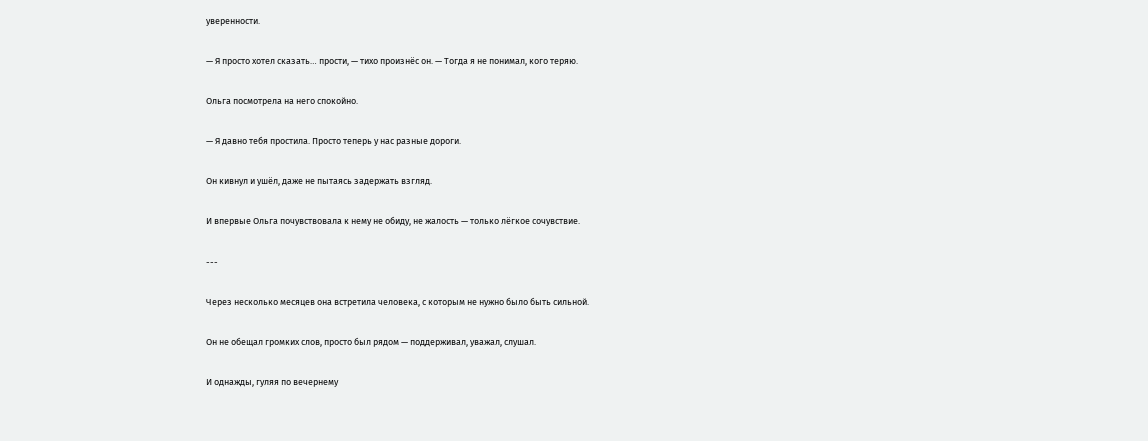уверенности.

— Я просто хотел сказать… прости, — тихо произнёс он. — Тогда я не понимал, кого теряю.

Ольга посмотрела на него спокойно.

— Я давно тебя простила. Просто теперь у нас разные дороги.

Он кивнул и ушёл, даже не пытаясь задержать взгляд.

И впервые Ольга почувствовала к нему не обиду, не жалость — только лёгкое сочувствие.

---

Через несколько месяцев она встретила человека, с которым не нужно было быть сильной.

Он не обещал громких слов, просто был рядом — поддерживал, уважал, слушал.

И однажды, гуляя по вечернему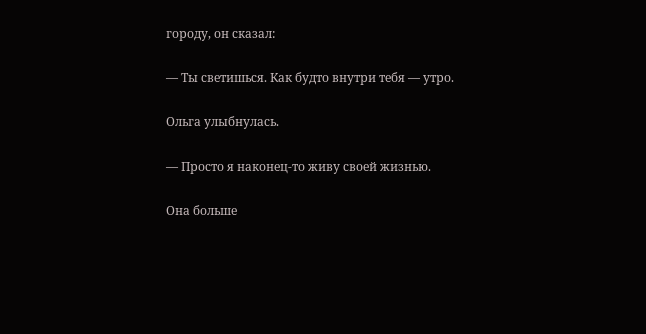городу, он сказал:

— Ты светишься. Как будто внутри тебя — утро.

Ольга улыбнулась.

— Просто я наконец-то живу своей жизнью.

Она больше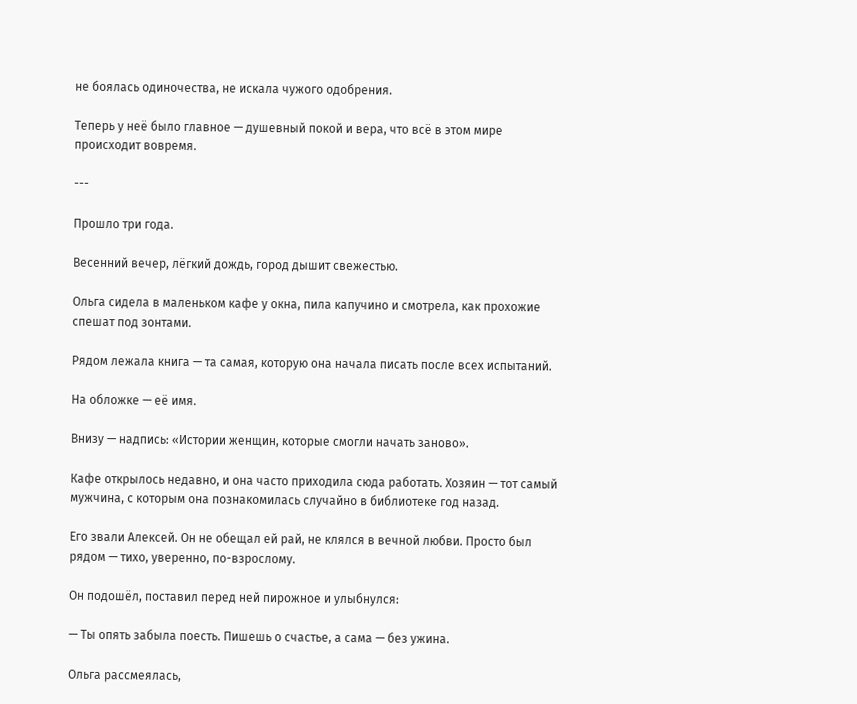не боялась одиночества, не искала чужого одобрения.

Теперь у неё было главное — душевный покой и вера, что всё в этом мире происходит вовремя.

---

Прошло три года.

Весенний вечер, лёгкий дождь, город дышит свежестью.

Ольга сидела в маленьком кафе у окна, пила капучино и смотрела, как прохожие спешат под зонтами.

Рядом лежала книга — та самая, которую она начала писать после всех испытаний.

На обложке — её имя.

Внизу — надпись: «Истории женщин, которые смогли начать заново».

Кафе открылось недавно, и она часто приходила сюда работать. Хозяин — тот самый мужчина, с которым она познакомилась случайно в библиотеке год назад.

Его звали Алексей. Он не обещал ей рай, не клялся в вечной любви. Просто был рядом — тихо, уверенно, по-взрослому.

Он подошёл, поставил перед ней пирожное и улыбнулся:

— Ты опять забыла поесть. Пишешь о счастье, а сама — без ужина.

Ольга рассмеялась,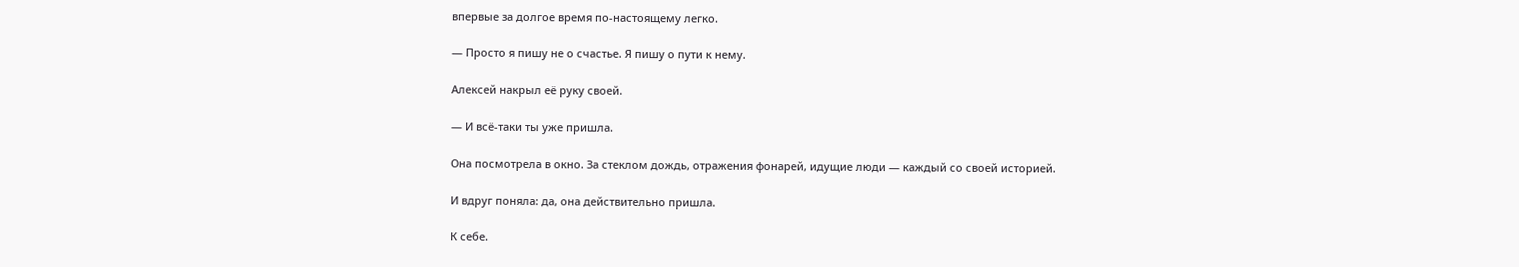впервые за долгое время по-настоящему легко.

— Просто я пишу не о счастье. Я пишу о пути к нему.

Алексей накрыл её руку своей.

— И всё-таки ты уже пришла.

Она посмотрела в окно. За стеклом дождь, отражения фонарей, идущие люди — каждый со своей историей.

И вдруг поняла: да, она действительно пришла.

К себе.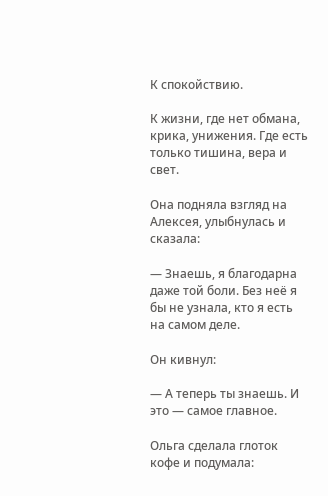К спокойствию.

К жизни, где нет обмана, крика, унижения. Где есть только тишина, вера и свет.

Она подняла взгляд на Алексея, улыбнулась и сказала:

— Знаешь, я благодарна даже той боли. Без неё я бы не узнала, кто я есть на самом деле.

Он кивнул:

— А теперь ты знаешь. И это — самое главное.

Ольга сделала глоток кофе и подумала: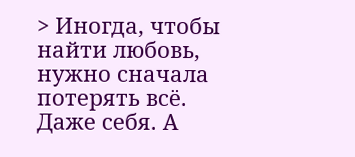> Иногда, чтобы найти любовь, нужно сначала потерять всё. Даже себя. А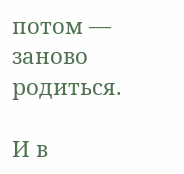потом — заново родиться.

И в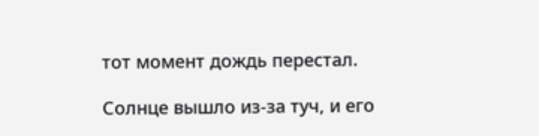тот момент дождь перестал.

Солнце вышло из-за туч, и его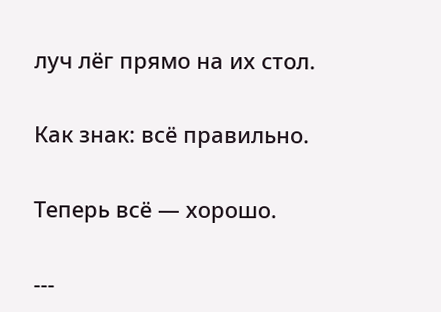луч лёг прямо на их стол.

Как знак: всё правильно.

Теперь всё — хорошо.

---